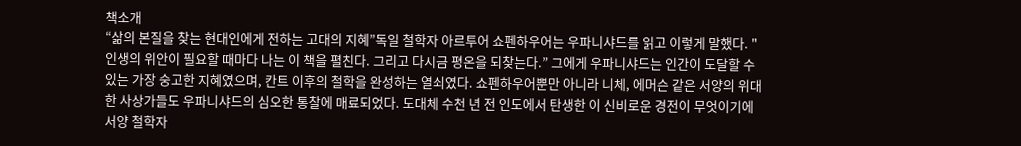책소개
“삶의 본질을 찾는 현대인에게 전하는 고대의 지혜”독일 철학자 아르투어 쇼펜하우어는 우파니샤드를 읽고 이렇게 말했다. "인생의 위안이 필요할 때마다 나는 이 책을 펼친다. 그리고 다시금 평온을 되찾는다.” 그에게 우파니샤드는 인간이 도달할 수 있는 가장 숭고한 지혜였으며, 칸트 이후의 철학을 완성하는 열쇠였다. 쇼펜하우어뿐만 아니라 니체, 에머슨 같은 서양의 위대한 사상가들도 우파니샤드의 심오한 통찰에 매료되었다. 도대체 수천 년 전 인도에서 탄생한 이 신비로운 경전이 무엇이기에 서양 철학자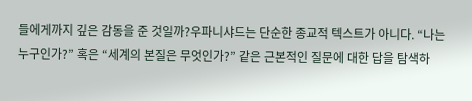들에게까지 깊은 감동을 준 것일까?우파니샤드는 단순한 종교적 텍스트가 아니다. “나는 누구인가?” 혹은 “세계의 본질은 무엇인가?” 같은 근본적인 질문에 대한 답을 탐색하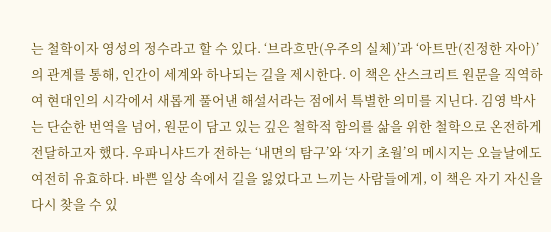는 철학이자 영성의 정수라고 할 수 있다. ‘브라흐만(우주의 실체)’과 ‘아트만(진정한 자아)’의 관계를 통해, 인간이 세계와 하나되는 길을 제시한다. 이 책은 산스크리트 원문을 직역하여 현대인의 시각에서 새롭게 풀어낸 해설서라는 점에서 특별한 의미를 지닌다. 김영 박사는 단순한 번역을 넘어, 원문이 담고 있는 깊은 철학적 함의를 삶을 위한 철학으로 온전하게 전달하고자 했다. 우파니샤드가 전하는 ‘내면의 탐구’와 ‘자기 초월’의 메시지는 오늘날에도 여전히 유효하다. 바쁜 일상 속에서 길을 잃었다고 느끼는 사람들에게, 이 책은 자기 자신을 다시 찾을 수 있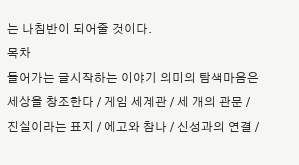는 나침반이 되어줄 것이다.
목차
들어가는 글시작하는 이야기 의미의 탐색마음은 세상을 창조한다 / 게임 세계관 / 세 개의 관문 / 진실이라는 표지 / 에고와 참나 / 신성과의 연결 /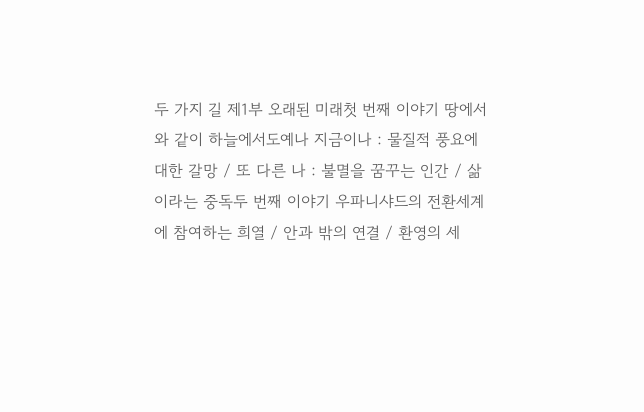두 가지 길 제1부 오래된 미래첫 번째 이야기 땅에서와 같이 하늘에서도예나 지금이나 : 물질적 풍요에 대한 갈망 / 또 다른 나 : 불멸을 꿈꾸는 인간 / 삶이라는 중독두 번째 이야기 우파니샤드의 전환세계에 참여하는 희열 / 안과 밖의 연결 / 환영의 세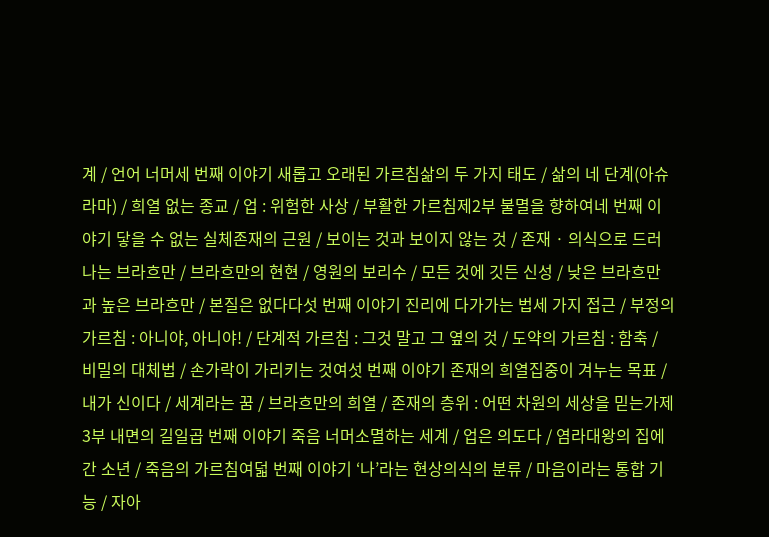계 / 언어 너머세 번째 이야기 새롭고 오래된 가르침삶의 두 가지 태도 / 삶의 네 단계(아슈라마) / 희열 없는 종교 / 업 : 위험한 사상 / 부활한 가르침제2부 불멸을 향하여네 번째 이야기 닿을 수 없는 실체존재의 근원 / 보이는 것과 보이지 않는 것 / 존재 · 의식으로 드러나는 브라흐만 / 브라흐만의 현현 / 영원의 보리수 / 모든 것에 깃든 신성 / 낮은 브라흐만과 높은 브라흐만 / 본질은 없다다섯 번째 이야기 진리에 다가가는 법세 가지 접근 / 부정의 가르침 : 아니야, 아니야! / 단계적 가르침 : 그것 말고 그 옆의 것 / 도약의 가르침 : 함축 / 비밀의 대체법 / 손가락이 가리키는 것여섯 번째 이야기 존재의 희열집중이 겨누는 목표 / 내가 신이다 / 세계라는 꿈 / 브라흐만의 희열 / 존재의 층위 : 어떤 차원의 세상을 믿는가제3부 내면의 길일곱 번째 이야기 죽음 너머소멸하는 세계 / 업은 의도다 / 염라대왕의 집에 간 소년 / 죽음의 가르침여덟 번째 이야기 ‘나’라는 현상의식의 분류 / 마음이라는 통합 기능 / 자아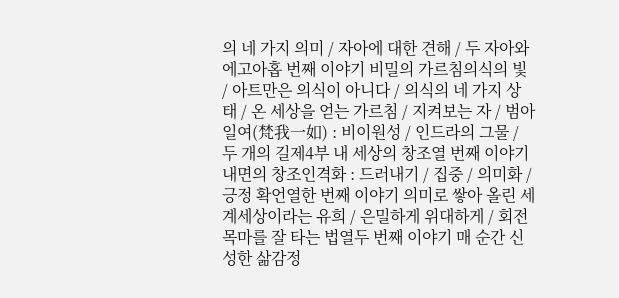의 네 가지 의미 / 자아에 대한 견해 / 두 자아와 에고아홉 번째 이야기 비밀의 가르침의식의 빛 / 아트만은 의식이 아니다 / 의식의 네 가지 상태 / 온 세상을 얻는 가르침 / 지켜보는 자 / 범아일여(梵我一如) : 비이원성 / 인드라의 그물 / 두 개의 길제4부 내 세상의 창조열 번째 이야기 내면의 창조인격화 : 드러내기 / 집중 / 의미화 / 긍정 확언열한 번째 이야기 의미로 쌓아 올린 세계세상이라는 유희 / 은밀하게 위대하게 / 회전목마를 잘 타는 법열두 번째 이야기 매 순간 신성한 삶감정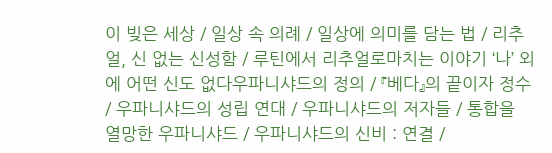이 빚은 세상 / 일상 속 의례 / 일상에 의미를 담는 법 / 리추얼, 신 없는 신성함 / 루틴에서 리추얼로마치는 이야기 ‘나’ 외에 어떤 신도 없다우파니샤드의 정의 / 『베다』의 끝이자 정수 / 우파니샤드의 성립 연대 / 우파니샤드의 저자들 / 통합을 열망한 우파니샤드 / 우파니샤드의 신비 : 연결 /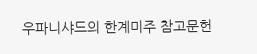우파니샤드의 한계미주 참고문헌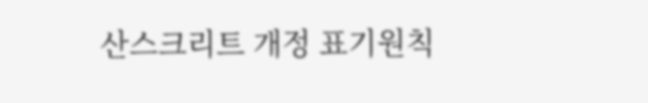산스크리트 개정 표기원칙